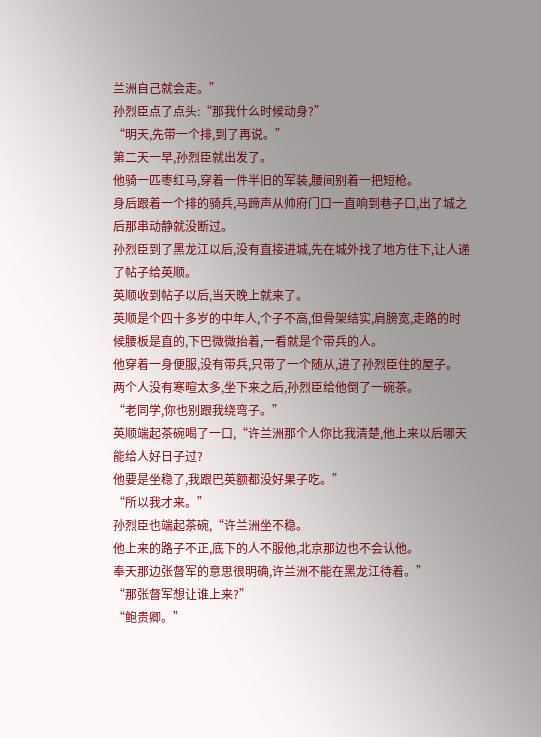兰洲自己就会走。”
孙烈臣点了点头:“那我什么时候动身?”
“明天,先带一个排,到了再说。”
第二天一早,孙烈臣就出发了。
他骑一匹枣红马,穿着一件半旧的军装,腰间别着一把短枪。
身后跟着一个排的骑兵,马蹄声从帅府门口一直响到巷子口,出了城之后那串动静就没断过。
孙烈臣到了黑龙江以后,没有直接进城,先在城外找了地方住下,让人递了帖子给英顺。
英顺收到帖子以后,当天晚上就来了。
英顺是个四十多岁的中年人,个子不高,但骨架结实,肩膀宽,走路的时候腰板是直的,下巴微微抬着,一看就是个带兵的人。
他穿着一身便服,没有带兵,只带了一个随从,进了孙烈臣住的屋子。
两个人没有寒暄太多,坐下来之后,孙烈臣给他倒了一碗茶。
“老同学,你也别跟我绕弯子。”
英顺端起茶碗喝了一口,“许兰洲那个人你比我清楚,他上来以后哪天能给人好日子过?
他要是坐稳了,我跟巴英额都没好果子吃。”
“所以我才来。”
孙烈臣也端起茶碗,“许兰洲坐不稳。
他上来的路子不正,底下的人不服他,北京那边也不会认他。
奉天那边张督军的意思很明确,许兰洲不能在黑龙江待着。”
“那张督军想让谁上来?”
“鲍贵卿。”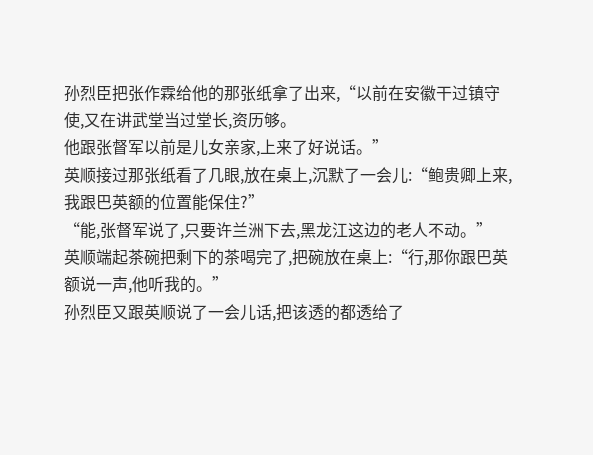孙烈臣把张作霖给他的那张纸拿了出来,“以前在安徽干过镇守使,又在讲武堂当过堂长,资历够。
他跟张督军以前是儿女亲家,上来了好说话。”
英顺接过那张纸看了几眼,放在桌上,沉默了一会儿:“鲍贵卿上来,我跟巴英额的位置能保住?”
“能,张督军说了,只要许兰洲下去,黑龙江这边的老人不动。”
英顺端起茶碗把剩下的茶喝完了,把碗放在桌上:“行,那你跟巴英额说一声,他听我的。”
孙烈臣又跟英顺说了一会儿话,把该透的都透给了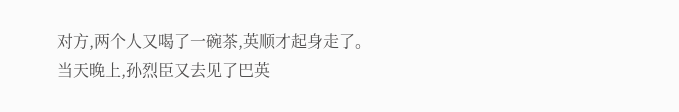对方,两个人又喝了一碗茶,英顺才起身走了。
当天晚上,孙烈臣又去见了巴英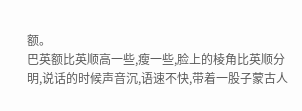额。
巴英额比英顺高一些,瘦一些,脸上的棱角比英顺分明,说话的时候声音沉,语速不快,带着一股子蒙古人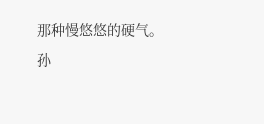那种慢悠悠的硬气。
孙